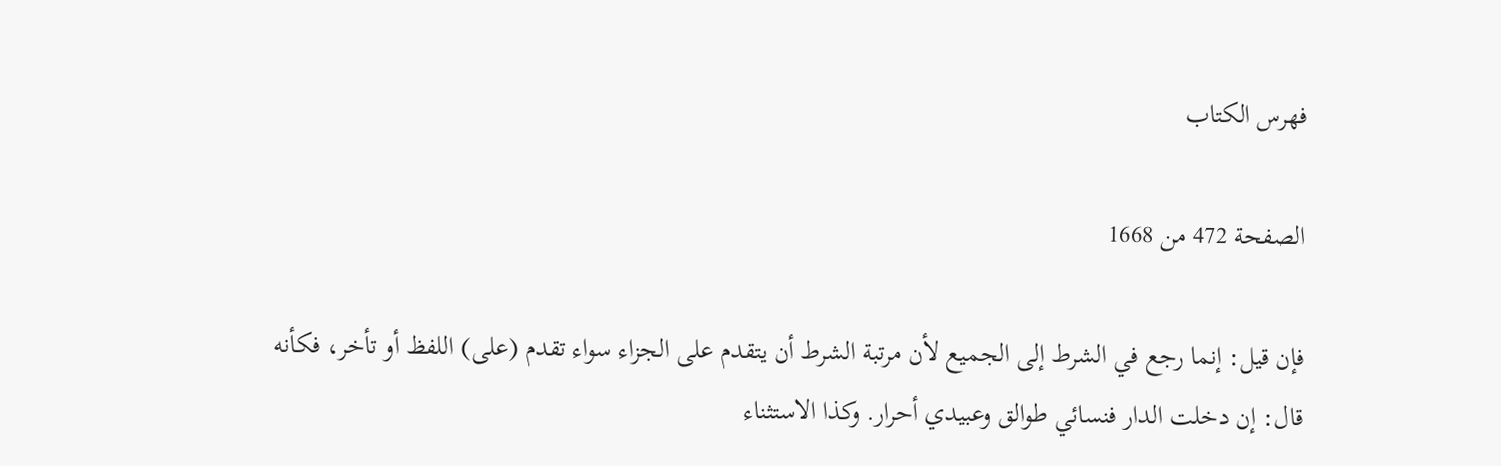فهرس الكتاب

الصفحة 472 من 1668

فإن قيل: إنما رجع في الشرط إلى الجميع لأن مرتبة الشرط أن يتقدم على الجزاء سواء تقدم (على) اللفظ أو تأخر، فكأنه قال: إن دخلت الدار فنسائي طوالق وعبيدي أحرار. وكذا الاستثناء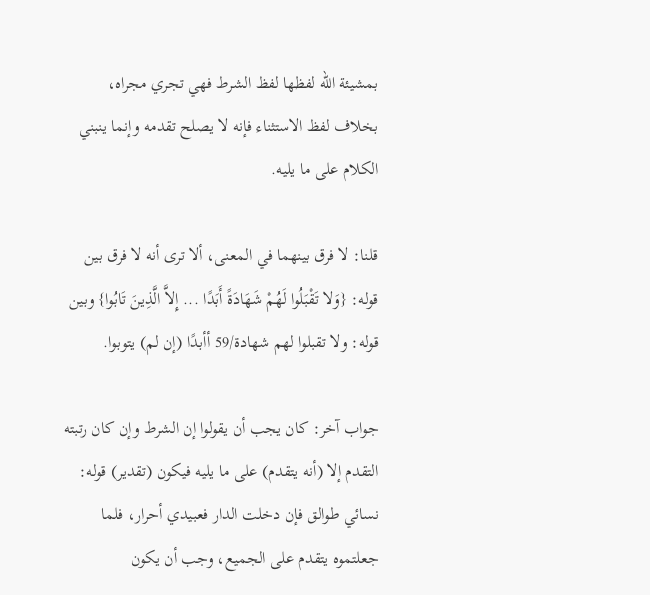بمشيئة الله لفظها لفظ الشرط فهي تجري مجراه، بخلاف لفظ الاستثناء فإنه لا يصلح تقدمه وإنما ينبني الكلام على ما يليه.

قلنا: لا فرق بينهما في المعنى، ألا ترى أنه لا فرق بين قوله: {وَلا تَقْبَلُوا لَهُمْ شَهَادَةً أَبَدًا ... إِلاَّ الَّذِينَ تَابُوا} وبين قوله: ولا تقبلوا لهم شهادة/59 أأبدًا (إن لم) يتوبوا.

جواب آخر: كان يجب أن يقولوا إن الشرط وإن كان رتبته التقدم إلا (أنه يتقدم) على ما يليه فيكون (تقدير) قوله: نسائي طوالق فإن دخلت الدار فعبيدي أحرار، فلما جعلتموه يتقدم على الجميع، وجب أن يكون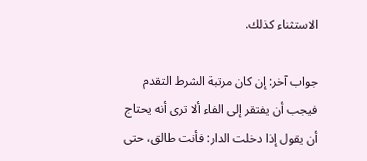الاستثناء كذلك.

جواب آخر: إن كان مرتبة الشرط التقدم فيجب أن يفتقر إلى الفاء ألا ترى أنه يحتاج أن يقول إذا دخلت الدار: فأنت طالق، حتى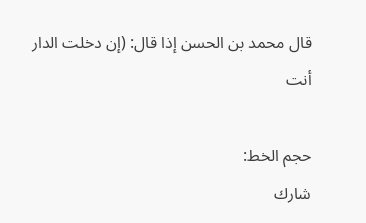قال محمد بن الحسن إذا قال: (إن دخلت الدار أنت

حجم الخط:
شارك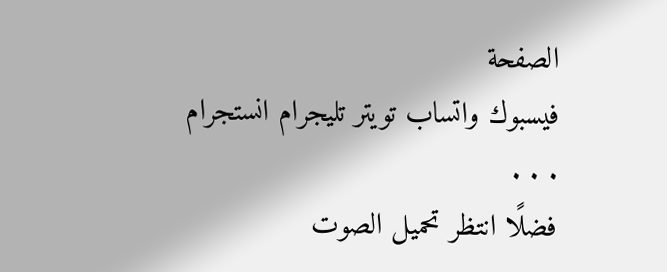الصفحة
فيسبوك واتساب تويتر تليجرام انستجرام
. . .
فضلًا انتظر تحميل الصوت